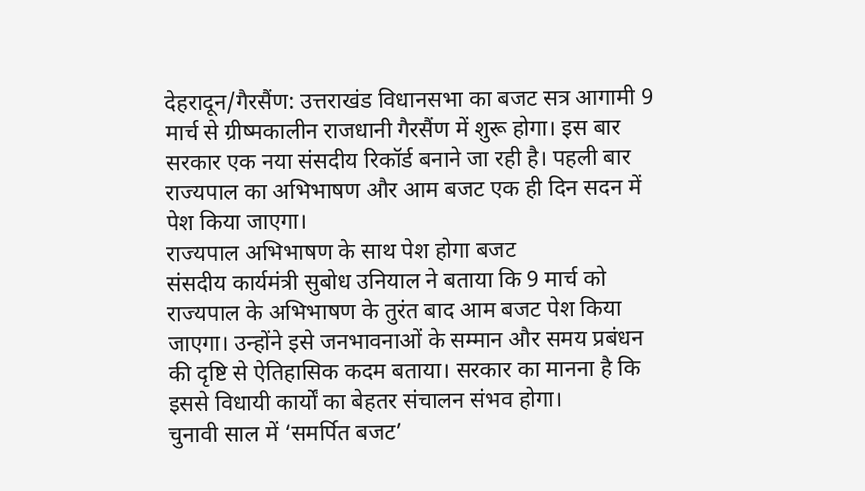देहरादून/गैरसैंण: उत्तराखंड विधानसभा का बजट सत्र आगामी 9 मार्च से ग्रीष्मकालीन राजधानी गैरसैंण में शुरू होगा। इस बार सरकार एक नया संसदीय रिकॉर्ड बनाने जा रही है। पहली बार राज्यपाल का अभिभाषण और आम बजट एक ही दिन सदन में पेश किया जाएगा।
राज्यपाल अभिभाषण के साथ पेश होगा बजट
संसदीय कार्यमंत्री सुबोध उनियाल ने बताया कि 9 मार्च को राज्यपाल के अभिभाषण के तुरंत बाद आम बजट पेश किया जाएगा। उन्होंने इसे जनभावनाओं के सम्मान और समय प्रबंधन की दृष्टि से ऐतिहासिक कदम बताया। सरकार का मानना है कि इससे विधायी कार्यों का बेहतर संचालन संभव होगा।
चुनावी साल में ‘समर्पित बजट’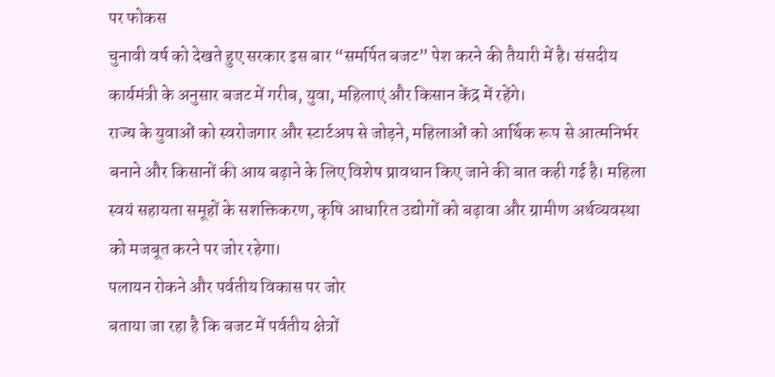पर फोकस
चुनावी वर्ष को देखते हुए सरकार इस बार “समर्पित बजट” पेश करने की तैयारी में है। संसदीय कार्यमंत्री के अनुसार बजट में गरीब, युवा, महिलाएं और किसान केंद्र में रहेंगे।
राज्य के युवाओं को स्वरोजगार और स्टार्टअप से जोड़ने, महिलाओं को आर्थिक रूप से आत्मनिर्भर बनाने और किसानों की आय बढ़ाने के लिए विशेष प्रावधान किए जाने की बात कही गई है। महिला स्वयं सहायता समूहों के सशक्तिकरण, कृषि आधारित उद्योगों को बढ़ावा और ग्रामीण अर्थव्यवस्था को मजबूत करने पर जोर रहेगा।
पलायन रोकने और पर्वतीय विकास पर जोर
बताया जा रहा है कि बजट में पर्वतीय क्षेत्रों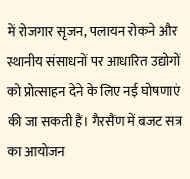में रोजगार सृजन, पलायन रोकने और स्थानीय संसाधनों पर आधारित उद्योगों को प्रोत्साहन देने के लिए नई घोषणाएं की जा सकती हैं। गैरसैंण में बजट सत्र का आयोजन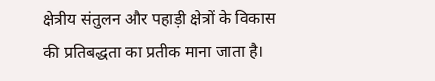क्षेत्रीय संतुलन और पहाड़ी क्षेत्रों के विकास की प्रतिबद्धता का प्रतीक माना जाता है।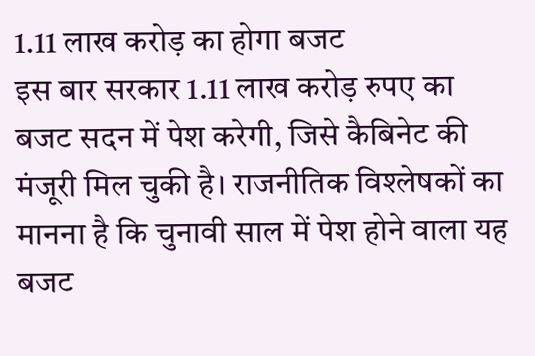1.11 लाख करोड़ का होगा बजट
इस बार सरकार 1.11 लाख करोड़ रुपए का बजट सदन में पेश करेगी, जिसे कैबिनेट की मंजूरी मिल चुकी है। राजनीतिक विश्लेषकों का मानना है कि चुनावी साल में पेश होने वाला यह बजट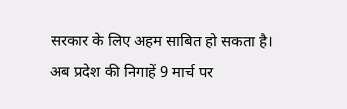सरकार के लिए अहम साबित हो सकता है।
अब प्रदेश की निगाहें 9 मार्च पर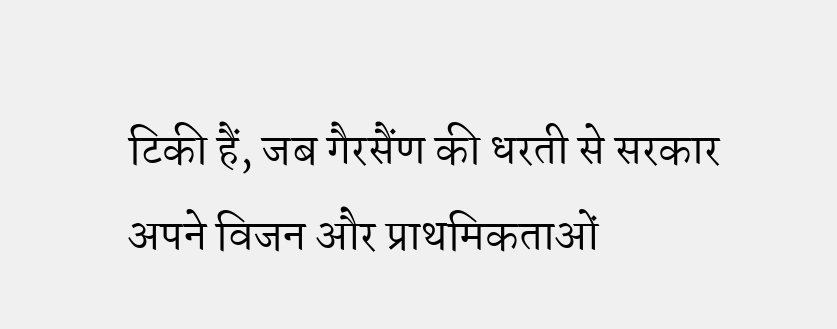टिकी हैं, जब गैरसैंण की धरती से सरकार अपने विजन और प्राथमिकताओं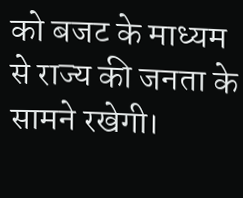को बजट के माध्यम से राज्य की जनता के सामने रखेगी।